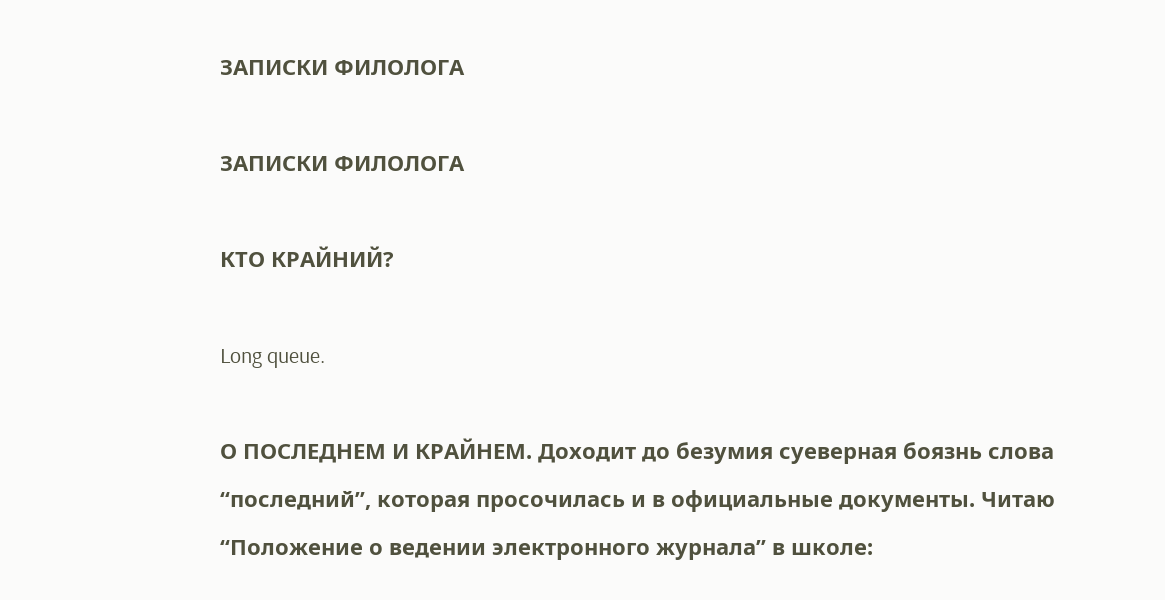ЗАПИСКИ ФИЛОЛОГА

ЗАПИСКИ ФИЛОЛОГА

КТО КРАЙНИЙ?

Long queue.

О ПОСЛЕДНЕМ И КРАЙНЕМ. Доходит до безумия суеверная боязнь слова “последний”, которая просочилась и в официальные документы. Читаю “Положение о ведении электронного журнала” в школе: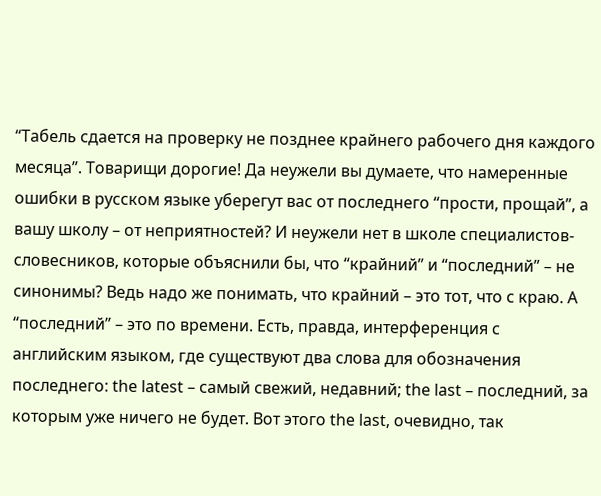“Табель сдается на проверку не позднее крайнего рабочего дня каждого месяца”. Товарищи дорогие! Да неужели вы думаете, что намеренные ошибки в русском языке уберегут вас от последнего “прости, прощай”, а вашу школу – от неприятностей? И неужели нет в школе специалистов-словесников, которые объяснили бы, что “крайний” и “последний” – не синонимы? Ведь надо же понимать, что крайний – это тот, что с краю. А “последний” – это по времени. Есть, правда, интерференция с английским языком, где существуют два слова для обозначения последнего: the latest – самый свежий, недавний; the last – последний, за которым уже ничего не будет. Вот этого the last, очевидно, так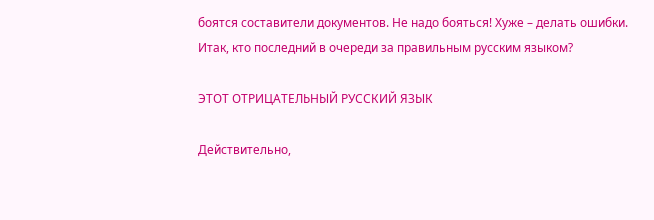боятся составители документов. Не надо бояться! Хуже – делать ошибки. Итак, кто последний в очереди за правильным русским языком?

ЭТОТ ОТРИЦАТЕЛЬНЫЙ РУССКИЙ ЯЗЫК

Действительно,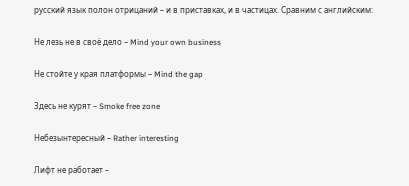русский язык полон отрицаний – и в приставках, и в частицах. Сравним с английским:

Не лезь не в своё дело – Mind your own business

Не стойте у края платформы – Mind the gap

Здесь не курят – Smoke free zone

Небезынтересный – Rather interesting

Лифт не работает –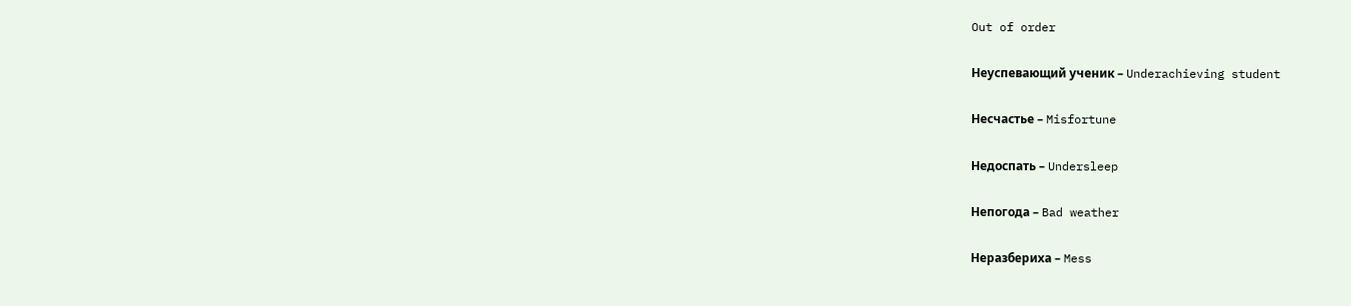Out of order

Неуспевающий ученик – Underachieving student

Несчастье – Misfortune

Недоспать – Undersleep

Непогода – Bad weather

Неразбериха – Mess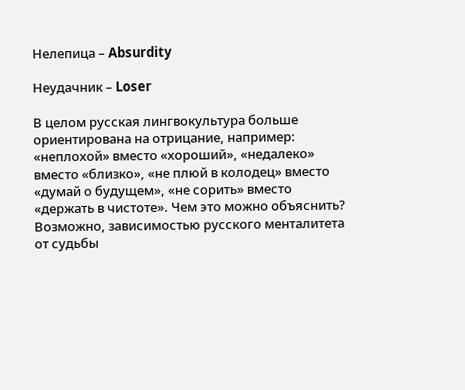Нелепица – Absurdity

Неудачник – Loser

В целом русская лингвокультура больше ориентирована на отрицание, например: «неплохой» вместо «хороший», «недалеко» вместо «близко», «не плюй в колодец» вместо «думай о будущем», «не сорить» вместо «держать в чистоте». Чем это можно объяснить? Возможно, зависимостью русского менталитета от судьбы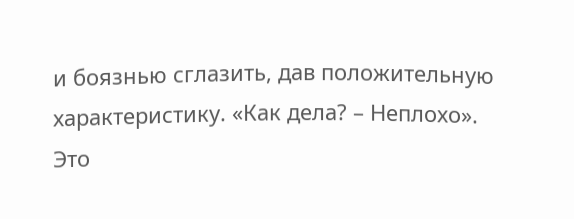и боязнью сглазить, дав положительную характеристику. «Как дела? – Неплохо». Это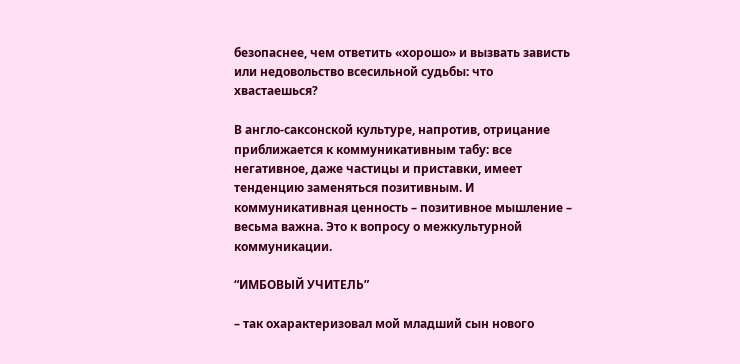безопаснее, чем ответить «хорошо» и вызвать зависть или недовольство всесильной судьбы: что хвастаешься?

В англо-саксонской культуре, напротив, отрицание приближается к коммуникативным табу: все негативное, даже частицы и приставки, имеет тенденцию заменяться позитивным. И коммуникативная ценность – позитивное мышление – весьма важна. Это к вопросу о межкультурной коммуникации.

“ИМБОВЫЙ УЧИТЕЛЬ”

– так охарактеризовал мой младший сын нового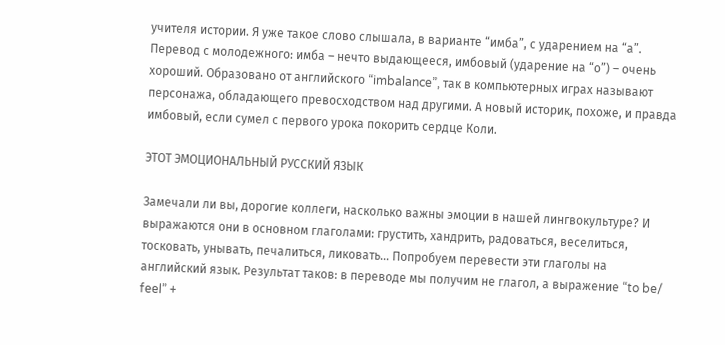учителя истории. Я уже такое слово слышала, в варианте “имба”, с ударением на “а”. Перевод с молодежного: имба – нечто выдающееся, имбовый (ударение на “о”) – очень хороший. Образовано от английского “imbalance”, так в компьютерных играх называют персонажа, обладающего превосходством над другими. А новый историк, похоже, и правда имбовый, если сумел с первого урока покорить сердце Коли.

ЭТОТ ЭМОЦИОНАЛЬНЫЙ РУССКИЙ ЯЗЫК

Замечали ли вы, дорогие коллеги, насколько важны эмоции в нашей лингвокультуре? И выражаются они в основном глаголами: грустить, хандрить, радоваться, веселиться, тосковать, унывать, печалиться, ликовать… Попробуем перевести эти глаголы на английский язык. Результат таков: в переводе мы получим не глагол, а выражение “to be/ feel” +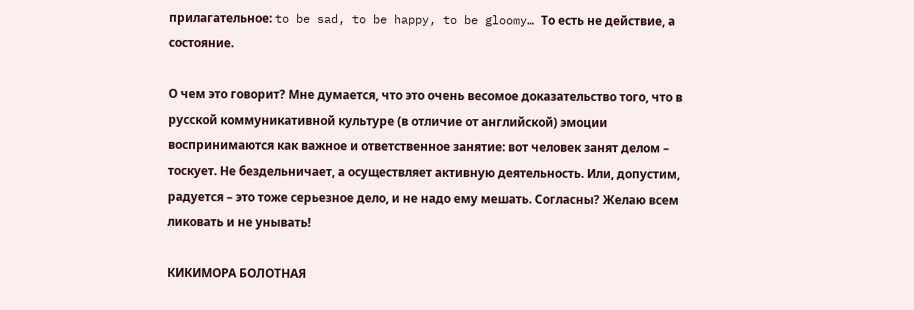прилагательное: to be sad, to be happy, to be gloomy… То есть не действие, а состояние.

О чем это говорит? Мне думается, что это очень весомое доказательство того, что в русской коммуникативной культуре (в отличие от английской) эмоции воспринимаются как важное и ответственное занятие: вот человек занят делом – тоскует. Не бездельничает, а осуществляет активную деятельность. Или, допустим, радуется – это тоже серьезное дело, и не надо ему мешать. Согласны? Желаю всем ликовать и не унывать!

КИКИМОРА БОЛОТНАЯ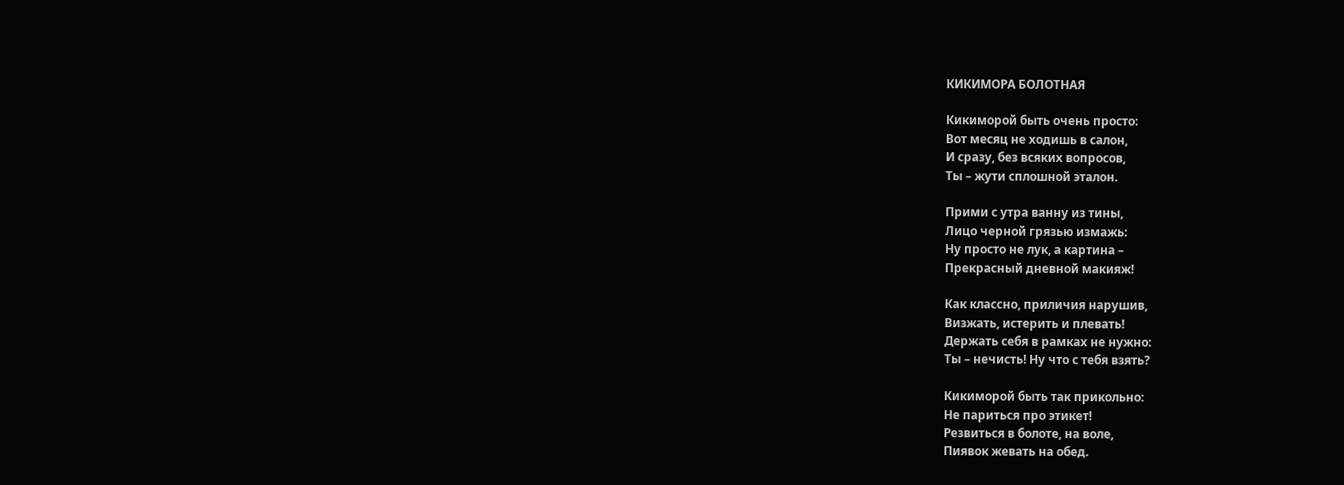КИКИМОРА БОЛОТНАЯ

Кикиморой быть очень просто:
Вот месяц не ходишь в салон,
И сразу, без всяких вопросов,
Ты – жути сплошной эталон.

Прими с утра ванну из тины,
Лицо черной грязью измажь:
Ну просто не лук, а картина –
Прекрасный дневной макияж!

Как классно, приличия нарушив,
Визжать, истерить и плевать!
Держать себя в рамках не нужно:
Ты – нечисть! Ну что с тебя взять?

Кикиморой быть так прикольно:
Не париться про этикет!
Резвиться в болоте, на воле,
Пиявок жевать на обед.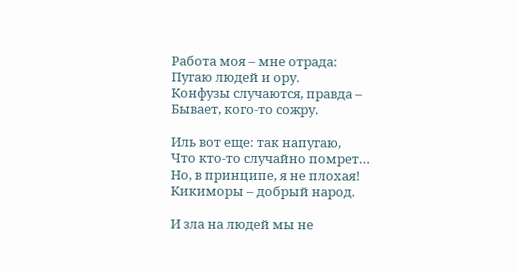Работа моя – мне отрада:
Пугаю людей и ору.
Конфузы случаются, правда –
Бывает, кого-то сожру.

Иль вот еще: так напугаю,
Что кто-то случайно помрет…
Но, в принципе, я не плохая!
Кикиморы – добрый народ.

И зла на людей мы не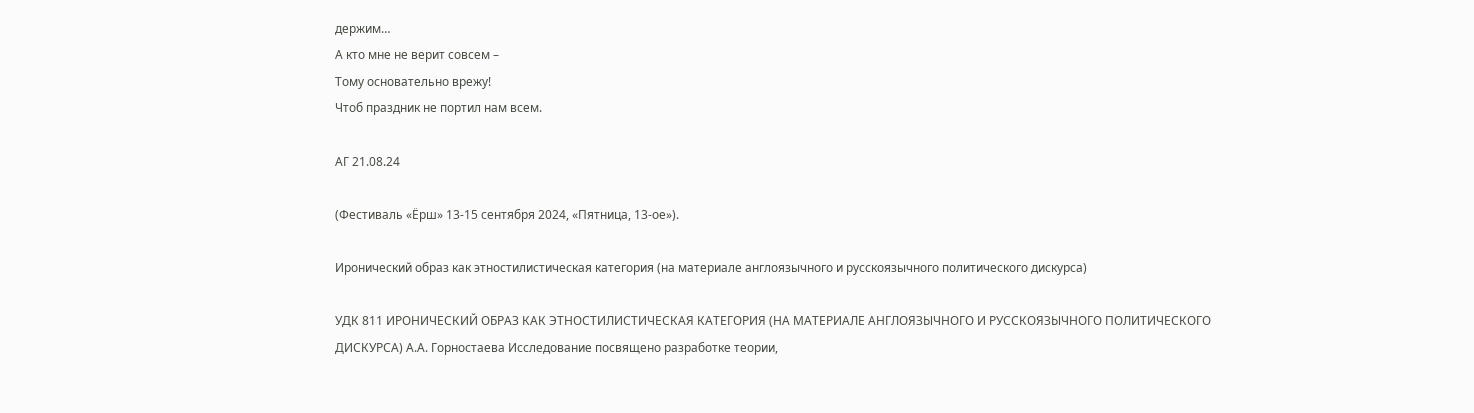держим…
А кто мне не верит совсем –
Тому основательно врежу!
Чтоб праздник не портил нам всем.

АГ 21.08.24

(Фестиваль «Ёрш» 13-15 сентября 2024, «Пятница, 13-ое»).

Иронический образ как этностилистическая категория (на материале англоязычного и русскоязычного политического дискурса)

УДК 811 ИРОНИЧЕСКИЙ ОБРАЗ КАК ЭТНОСТИЛИСТИЧЕСКАЯ КАТЕГОРИЯ (НА МАТЕРИАЛЕ АНГЛОЯЗЫЧНОГО И РУССКОЯЗЫЧНОГО ПОЛИТИЧЕСКОГО ДИСКУРСА) А.А. Горностаева Исследование посвящено разработке теории,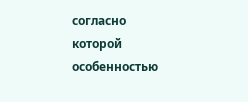согласно которой особенностью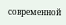современной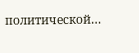политической…